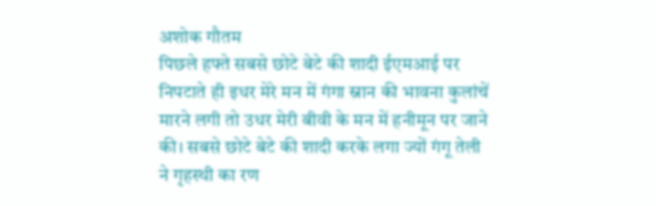अशोक गौतम
पिछले हफ्ते सबसे छोटे बेटे की शादी ईएमआई पर निपटाते ही इधर मेरे मन में गंगा स्नान की भावना कुलांचें मारने लगी तो उधर मेरी बीवी के मन में हनीमून पर जाने की। सबसे छोटे बेटे की शादी करके लगा ज्यों गंगू तेली ने गृहस्थी का रण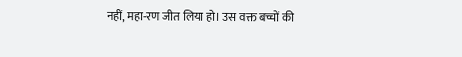नहीं, महा-रण जीत लिया हो। उस वक्त बच्चों की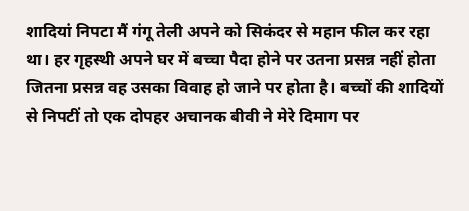शादियां निपटा मैं गंगू तेली अपने को सिकंदर से महान फील कर रहा था। हर गृहस्थी अपने घर में बच्चा पैदा होने पर उतना प्रसन्न नहीं होता जितना प्रसन्न वह उसका विवाह हो जाने पर होता है। बच्चों की शादियों से निपटीं तो एक दोपहर अचानक बीवी ने मेरे दिमाग पर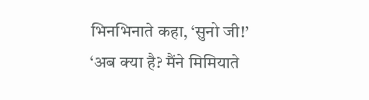भिनभिनाते कहा, ‘सुनो जी!’
‘अब क्या है? मैंने मिमियाते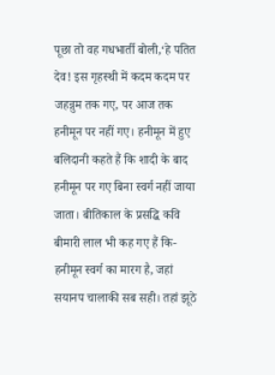पूछा तो वह गधभार्ती बोली,‘हे पतित देव! इस गृहस्थी में कदम कदम पर जहन्नुम तक गए, पर आज तक हनीमून पर नहीं गए। हनीमून में हुए बलिदानी कहते हैं कि शादी के बाद हनीमून पर गए बिना स्वर्ग नहीं जाया जाता। बीतिकाल के प्रसद्धि कवि बीमारी लाल भी कह गए हैं कि-हनीमून स्वर्ग का मारग है, जहां सयानप चालाकी सब सही। तहां झूठे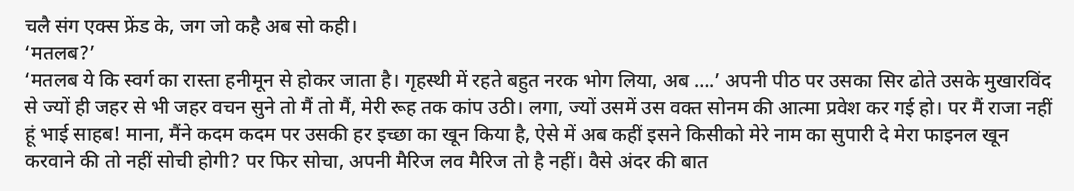चलै संग एक्स फ्रेंड के, जग जो कहै अब सो कही।
‘मतलब?’
‘मतलब ये कि स्वर्ग का रास्ता हनीमून से होकर जाता है। गृहस्थी में रहते बहुत नरक भोग लिया, अब ….’ अपनी पीठ पर उसका सिर ढोते उसके मुखारविंद से ज्यों ही जहर से भी जहर वचन सुने तो मैं तो मैं, मेरी रूह तक कांप उठी। लगा, ज्यों उसमें उस वक्त सोनम की आत्मा प्रवेश कर गई हो। पर मैं राजा नहीं हूं भाई साहब! माना, मैंने कदम कदम पर उसकी हर इच्छा का खून किया है, ऐसे में अब कहीं इसने किसीको मेरे नाम का सुपारी दे मेरा फाइनल खून करवाने की तो नहीं सोची होगी? पर फिर सोचा, अपनी मैरिज लव मैरिज तो है नहीं। वैसे अंदर की बात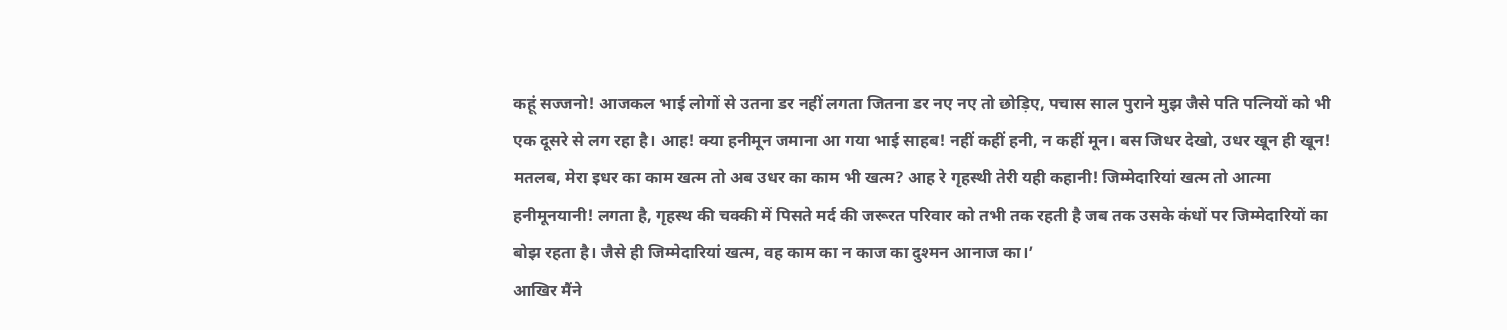कहूं सज्जनो! आजकल भाई लोगों से उतना डर नहीं लगता जितना डर नए नए तो छोड़िए, पचास साल पुराने मुझ जैसे पति पत्नियों को भी एक दूसरे से लग रहा है। आह! क्या हनीमून जमाना आ गया भाई साहब! नहीं कहीं हनी, न कहीं मून। बस जिधर देखो, उधर खून ही खून!
मतलब, मेरा इधर का काम खत्म तो अब उधर का काम भी खत्म? आह रे गृहस्थी तेरी यही कहानी! जिम्मेदारियां खत्म तो आत्मा हनीमूनयानी! लगता है, गृहस्थ की चक्की में पिसते मर्द की जरूरत परिवार को तभी तक रहती है जब तक उसके कंधों पर जिम्मेदारियों का बोझ रहता है। जैसे ही जिम्मेदारियां खत्म, वह काम का न काज का दुश्मन आनाज का।’
आखिर मैंने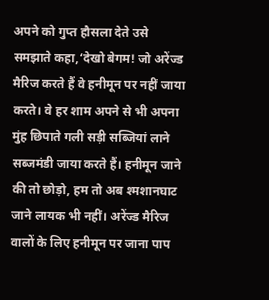अपने को गुप्त हौसला देते उसे समझाते कहा,‘देखो बेगम! जो अरेंज्ड मैरिज करते हैं वे हनीमून पर नहीं जाया करते। वे हर शाम अपने से भी अपना मुंह छिपाते गली सड़ी सब्जियां लाने सब्जमंडी जाया करते हैं। हनीमून जाने की तो छोड़ो, हम तो अब श्मशानघाट जाने लायक भी नहीं। अरेंज्ड मैरिज वालों के लिए हनीमून पर जाना पाप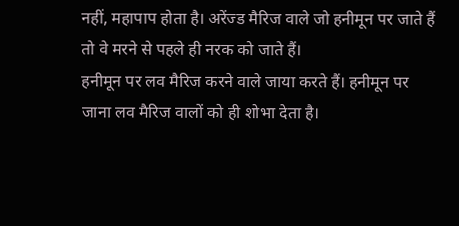नहीं, महापाप होता है। अरेंज्ड मैरिज वाले जो हनीमून पर जाते हैं तो वे मरने से पहले ही नरक को जाते हैं।
हनीमून पर लव मैरिज करने वाले जाया करते हैं। हनीमून पर जाना लव मैरिज वालों को ही शोभा देता है।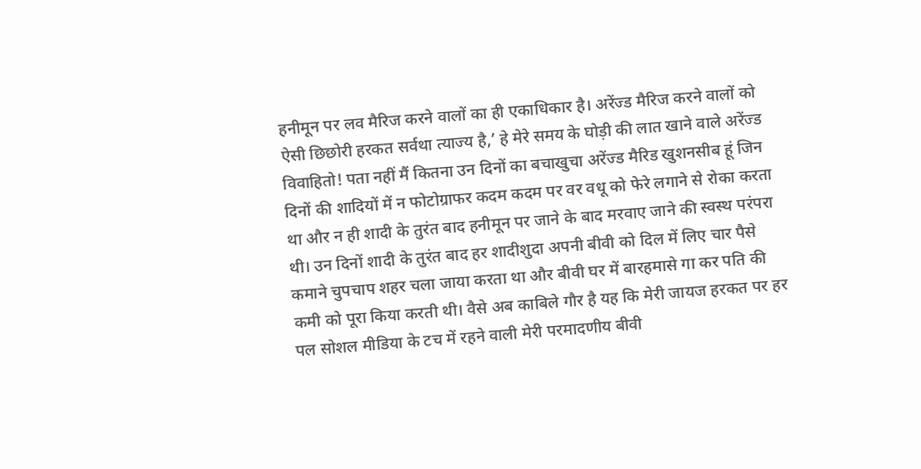हनीमून पर लव मैरिज करने वालों का ही एकाधिकार है। अरेंज्ड मैरिज करने वालों को ऐसी छिछोरी हरकत सर्वथा त्याज्य है,’ हे मेरे समय के घोड़ी की लात खाने वाले अरेंज्ड विवाहितो! पता नहीं मैं कितना उन दिनों का बचाखुचा अरेंज्ड मैरिड खुशनसीब हूं जिन दिनों की शादियों में न फोटोग्राफर कदम कदम पर वर वधू को फेरे लगाने से रोका करता था और न ही शादी के तुरंत बाद हनीमून पर जाने के बाद मरवाए जाने की स्वस्थ परंपरा थी। उन दिनों शादी के तुरंत बाद हर शादीशुदा अपनी बीवी को दिल में लिए चार पैसे कमाने चुपचाप शहर चला जाया करता था और बीवी घर में बारहमासे गा कर पति की कमी को पूरा किया करती थी। वैसे अब काबिले गौर है यह कि मेरी जायज हरकत पर हर पल सोशल मीडिया के टच में रहने वाली मेरी परमादणीय बीवी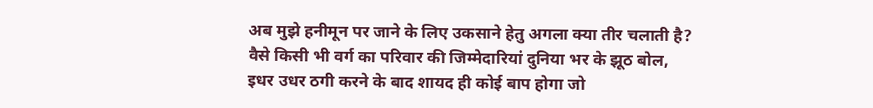अब मुझे हनीमून पर जाने के लिए उकसाने हेतु अगला क्या तीर चलाती है? वैसे किसी भी वर्ग का परिवार की जिम्मेदारियां दुनिया भर के झूठ बोल, इधर उधर ठगी करने के बाद शायद ही कोई बाप होगा जो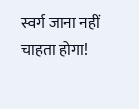स्वर्ग जाना नहीं चाहता होगा!